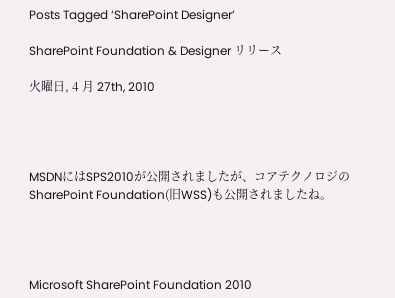Posts Tagged ‘SharePoint Designer’

SharePoint Foundation & Designer リリース

火曜日, 4 月 27th, 2010




MSDNにはSPS2010が公開されましたが、コアテクノロジのSharePoint Foundation(旧WSS)も公開されましたね。




Microsoft SharePoint Foundation 2010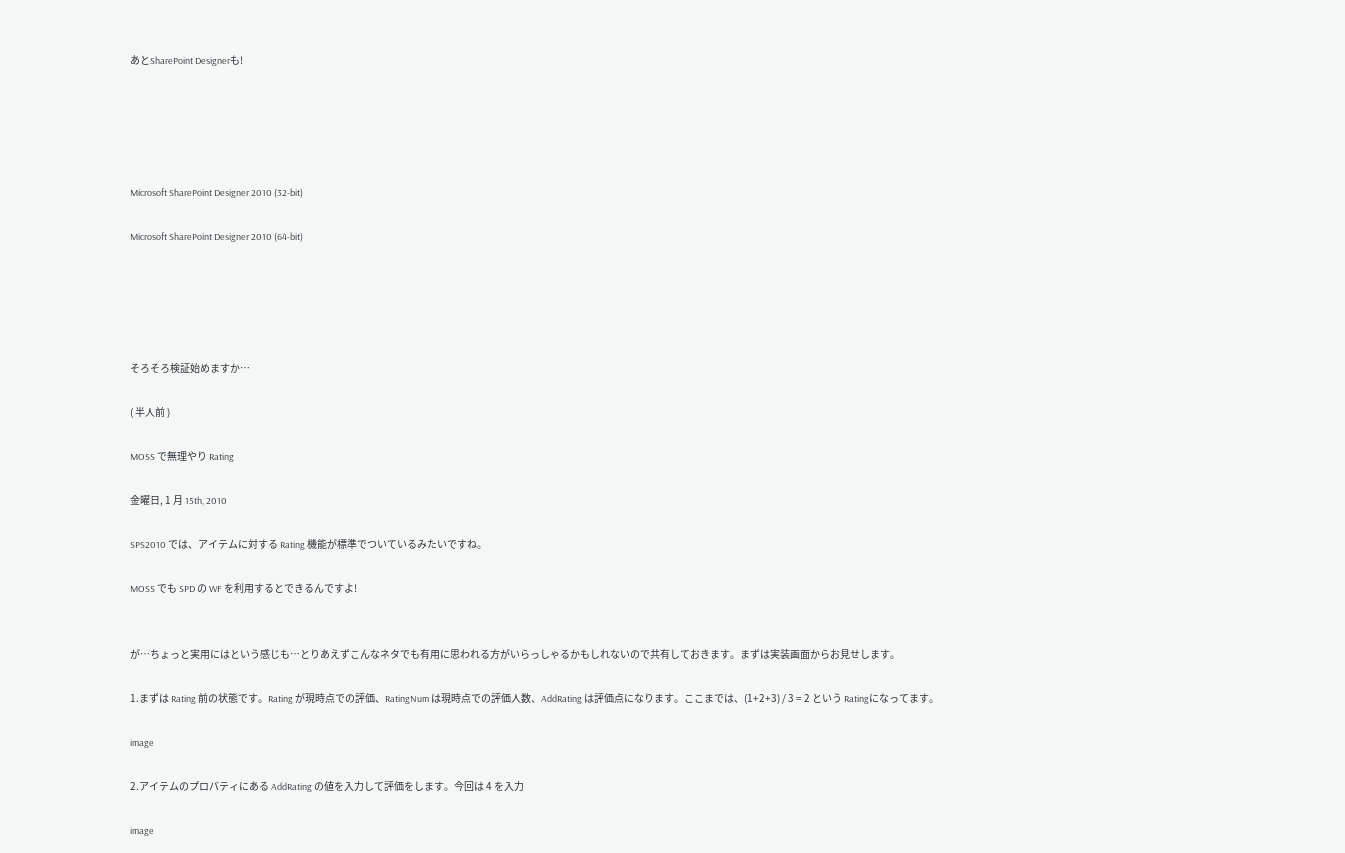あとSharePoint Designerも!





Microsoft SharePoint Designer 2010 (32-bit)

Microsoft SharePoint Designer 2010 (64-bit)





そろそろ検証始めますか…

( 半人前 )

MOSS で無理やり Rating

金曜日, 1 月 15th, 2010

SPS2010 では、アイテムに対する Rating 機能が標準でついているみたいですね。

MOSS でも SPD の WF を利用するとできるんですよ!


が…ちょっと実用にはという感じも…とりあえずこんなネタでも有用に思われる方がいらっしゃるかもしれないので共有しておきます。まずは実装画面からお見せします。

1.まずは Rating 前の状態です。Rating が現時点での評価、RatingNum は現時点での評価人数、AddRating は評価点になります。ここまでは、(1+2+3) / 3 = 2 という Ratingになってます。

image

2.アイテムのプロパティにある AddRating の値を入力して評価をします。今回は 4 を入力

image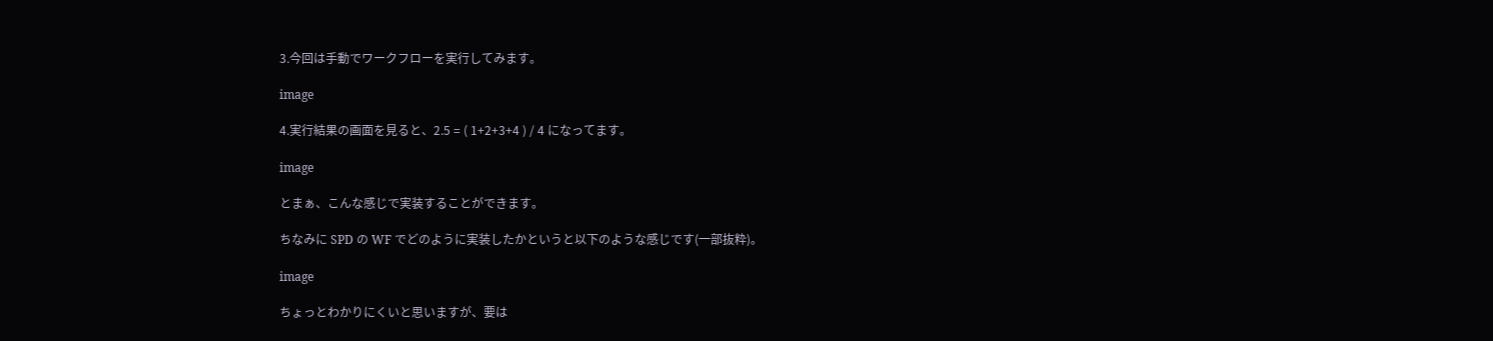3.今回は手動でワークフローを実行してみます。

image

4.実行結果の画面を見ると、2.5 = ( 1+2+3+4 ) / 4 になってます。

image

とまぁ、こんな感じで実装することができます。

ちなみに SPD の WF でどのように実装したかというと以下のような感じです(一部抜粋)。

image

ちょっとわかりにくいと思いますが、要は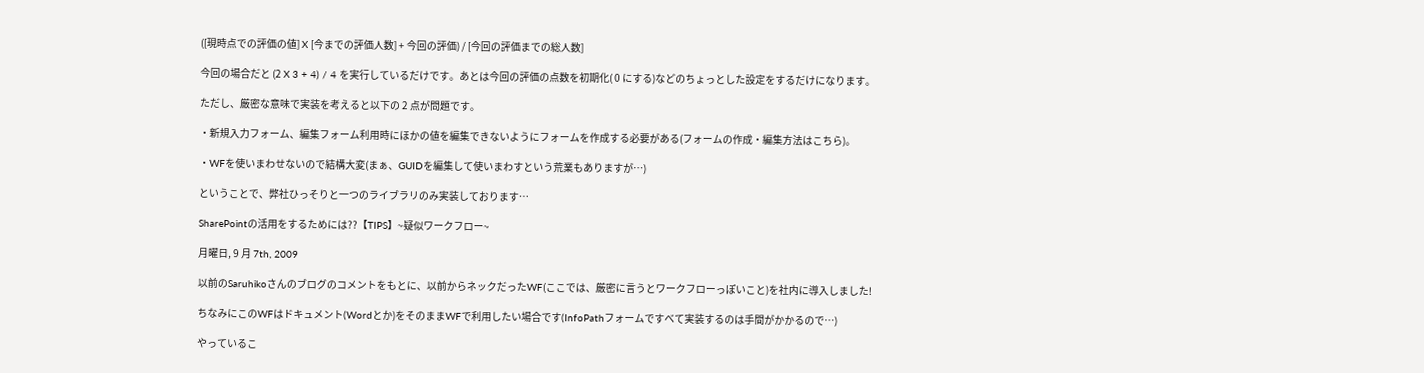([現時点での評価の値] X [今までの評価人数] + 今回の評価) / [今回の評価までの総人数]

今回の場合だと (2 X 3 + 4) / 4 を実行しているだけです。あとは今回の評価の点数を初期化( 0 にする)などのちょっとした設定をするだけになります。

ただし、厳密な意味で実装を考えると以下の 2 点が問題です。

・新規入力フォーム、編集フォーム利用時にほかの値を編集できないようにフォームを作成する必要がある(フォームの作成・編集方法はこちら)。

・WFを使いまわせないので結構大変(まぁ、GUIDを編集して使いまわすという荒業もありますが…)

ということで、弊社ひっそりと一つのライブラリのみ実装しております…

SharePointの活用をするためには??【TIPS】~疑似ワークフロー~

月曜日, 9 月 7th, 2009

以前のSaruhikoさんのブログのコメントをもとに、以前からネックだったWF(ここでは、厳密に言うとワークフローっぽいこと)を社内に導入しました!

ちなみにこのWFはドキュメント(Wordとか)をそのままWFで利用したい場合です(InfoPathフォームですべて実装するのは手間がかかるので…)

やっているこ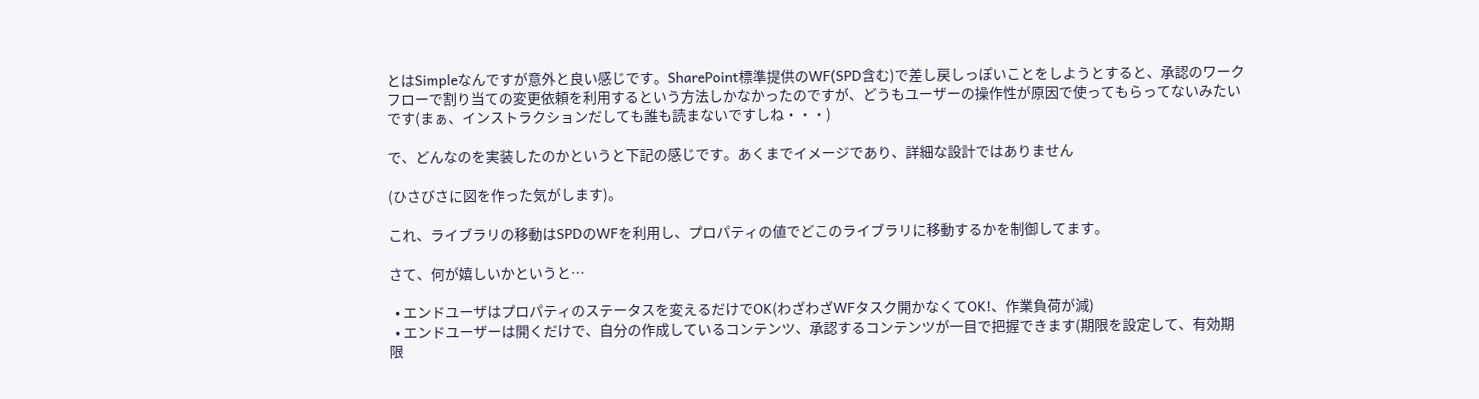とはSimpleなんですが意外と良い感じです。SharePoint標準提供のWF(SPD含む)で差し戻しっぽいことをしようとすると、承認のワークフローで割り当ての変更依頼を利用するという方法しかなかったのですが、どうもユーザーの操作性が原因で使ってもらってないみたいです(まぁ、インストラクションだしても誰も読まないですしね・・・)

で、どんなのを実装したのかというと下記の感じです。あくまでイメージであり、詳細な設計ではありません

(ひさびさに図を作った気がします)。

これ、ライブラリの移動はSPDのWFを利用し、プロパティの値でどこのライブラリに移動するかを制御してます。

さて、何が嬉しいかというと…

  • エンドユーザはプロパティのステータスを変えるだけでOK(わざわざWFタスク開かなくてOK!、作業負荷が減)
  • エンドユーザーは開くだけで、自分の作成しているコンテンツ、承認するコンテンツが一目で把握できます(期限を設定して、有効期限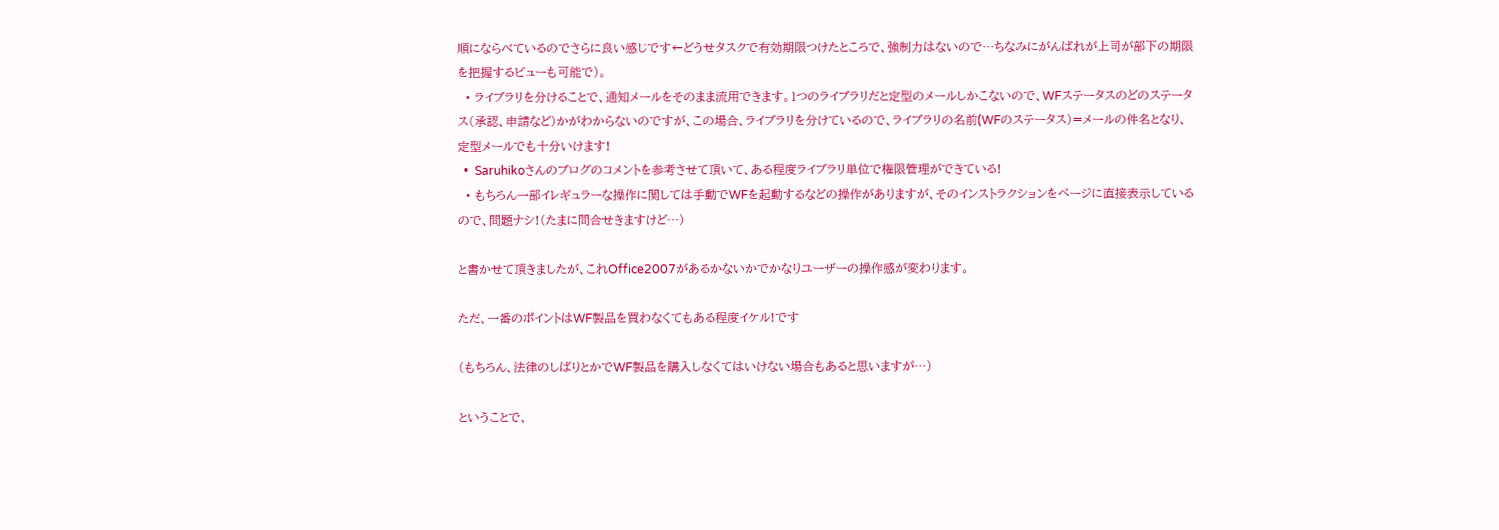順にならべているのでさらに良い感じです←どうせタスクで有効期限つけたところで、強制力はないので…ちなみにがんばれが上司が部下の期限を把握するビューも可能で)。
  • ライブラリを分けることで、通知メールをそのまま流用できます。1つのライブラリだと定型のメールしかこないので、WFステータスのどのステータス(承認、申請など)かがわからないのですが、この場合、ライブラリを分けているので、ライブラリの名前(WFのステータス)=メールの件名となり、定型メールでも十分いけます!
  •  Saruhikoさんのブログのコメントを参考させて頂いて、ある程度ライブラリ単位で権限管理ができている!
  • もちろん一部イレギュラーな操作に関しては手動でWFを起動するなどの操作がありますが、そのインストラクションをページに直接表示しているので、問題ナシ!(たまに問合せきますけど…)

と書かせて頂きましたが、これOffice2007があるかないかでかなりユーザーの操作感が変わります。

ただ、一番のポイントはWF製品を買わなくてもある程度イケル!です

(もちろん、法律のしばりとかでWF製品を購入しなくてはいけない場合もあると思いますが…)

ということで、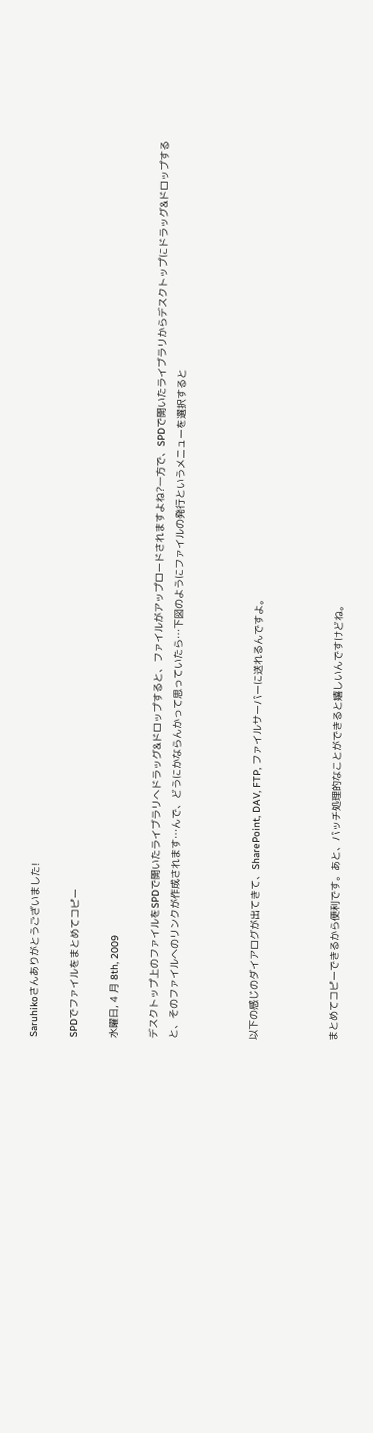Saruhikoさんありがとうございました!

SPDでファイルをまとめてコピー

水曜日, 4 月 8th, 2009

デスクトップ上のファイルをSPDで開いたライブラリへドラッグ&ドロップすると、ファイルがアップロードされますよね?一方で、SPDで開いたライブラリからデスクトップにドラッグ&ドロップすると、そのファイルへのリンクが作成されます…んで、どうにかならんかって思っていたら…下図のようにファイルの発行というメニューを選択すると



以下の感じのダイアログが出てきて、SharePoint, DAV, FTP, ファイルサーバーに送れるんですよ。



まとめてコピーできるから便利です。あと、バッチ処理的なことができると嬉しいんですけどね。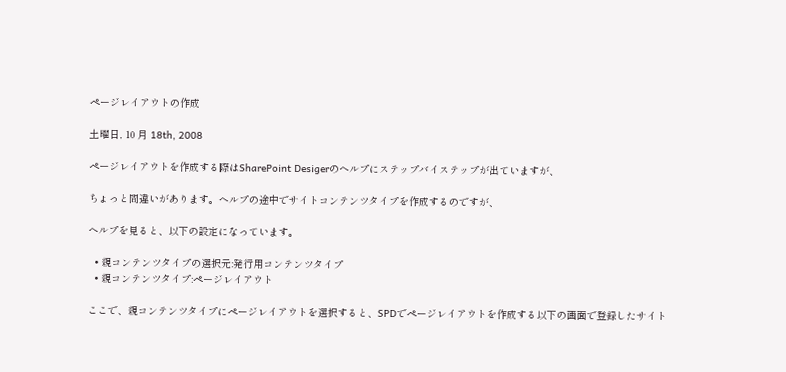ページレイアウトの作成

土曜日, 10 月 18th, 2008

ページレイアウトを作成する際はSharePoint Desigerのヘルプにステップバイステップが出ていますが、

ちょっと間違いがあります。ヘルプの途中でサイトコンテンツタイプを作成するのですが、

ヘルプを見ると、以下の設定になっています。

  • 親コンテンツタイプの選択元:発行用コンテンツタイプ
  • 親コンテンツタイプ:ページレイアウト

ここで、親コンテンツタイプにページレイアウトを選択すると、SPDでページレイアウトを作成する以下の画面で登録したサイト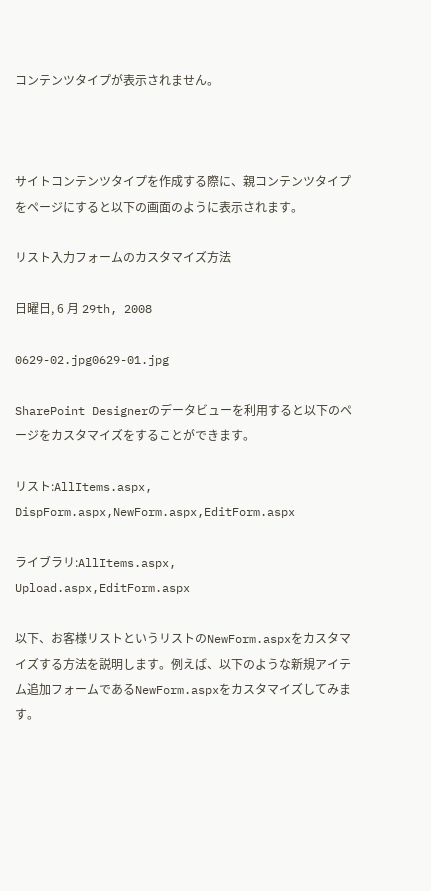コンテンツタイプが表示されません。



サイトコンテンツタイプを作成する際に、親コンテンツタイプをページにすると以下の画面のように表示されます。

リスト入力フォームのカスタマイズ方法

日曜日, 6 月 29th, 2008

0629-02.jpg0629-01.jpg

SharePoint Designerのデータビューを利用すると以下のページをカスタマイズをすることができます。

リスト:AllItems.aspx, DispForm.aspx,NewForm.aspx,EditForm.aspx

ライブラリ:AllItems.aspx, Upload.aspx,EditForm.aspx

以下、お客様リストというリストのNewForm.aspxをカスタマイズする方法を説明します。例えば、以下のような新規アイテム追加フォームであるNewForm.aspxをカスタマイズしてみます。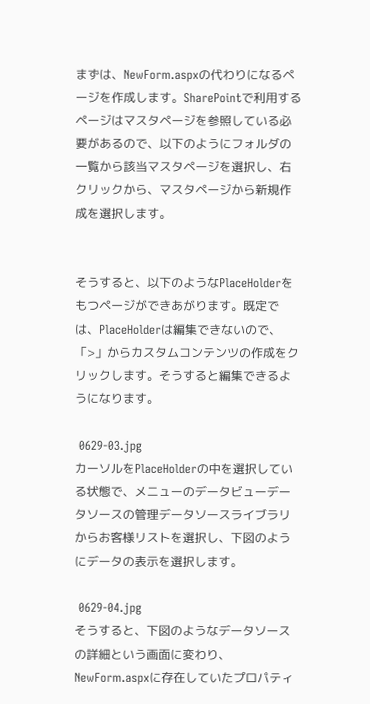まずは、NewForm.aspxの代わりになるページを作成します。SharePointで利用するページはマスタページを参照している必要があるので、以下のようにフォルダの一覧から該当マスタページを選択し、右クリックから、マスタページから新規作成を選択します。


そうすると、以下のようなPlaceHolderをもつページができあがります。既定では、PlaceHolderは編集できないので、「>」からカスタムコンテンツの作成をクリックします。そうすると編集できるようになります。

 0629-03.jpg
カーソルをPlaceHolderの中を選択している状態で、メニューのデータビューデータソースの管理データソースライブラリからお客様リストを選択し、下図のようにデータの表示を選択します。

 0629-04.jpg
そうすると、下図のようなデータソースの詳細という画面に変わり、NewForm.aspxに存在していたプロパティ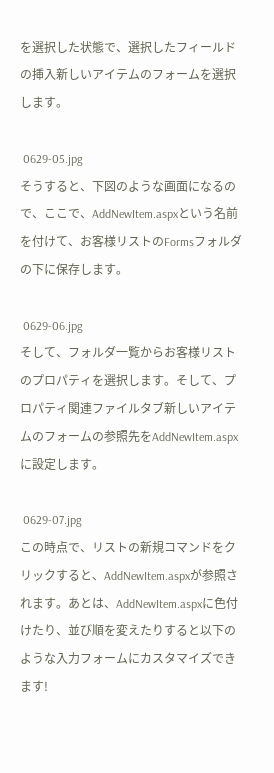を選択した状態で、選択したフィールドの挿入新しいアイテムのフォームを選択します。

 0629-05.jpg
そうすると、下図のような画面になるので、ここで、AddNewItem.aspxという名前を付けて、お客様リストのFormsフォルダの下に保存します。

 0629-06.jpg
そして、フォルダ一覧からお客様リストのプロパティを選択します。そして、プロパティ関連ファイルタブ新しいアイテムのフォームの参照先をAddNewItem.aspxに設定します。

 0629-07.jpg
この時点で、リストの新規コマンドをクリックすると、AddNewItem.aspxが参照されます。あとは、AddNewItem.aspxに色付けたり、並び順を変えたりすると以下のような入力フォームにカスタマイズできます!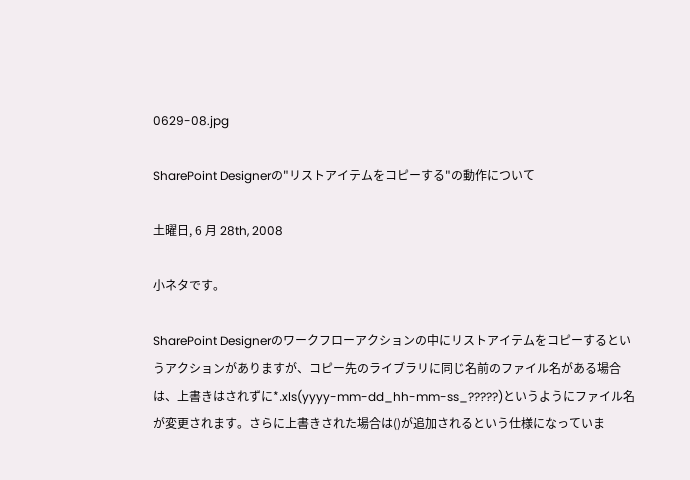0629-08.jpg

SharePoint Designerの"リストアイテムをコピーする"の動作について

土曜日, 6 月 28th, 2008

小ネタです。

SharePoint Designerのワークフローアクションの中にリストアイテムをコピーするというアクションがありますが、コピー先のライブラリに同じ名前のファイル名がある場合は、上書きはされずに*.xls(yyyy-mm-dd_hh-mm-ss_?????)というようにファイル名が変更されます。さらに上書きされた場合は()が追加されるという仕様になっていま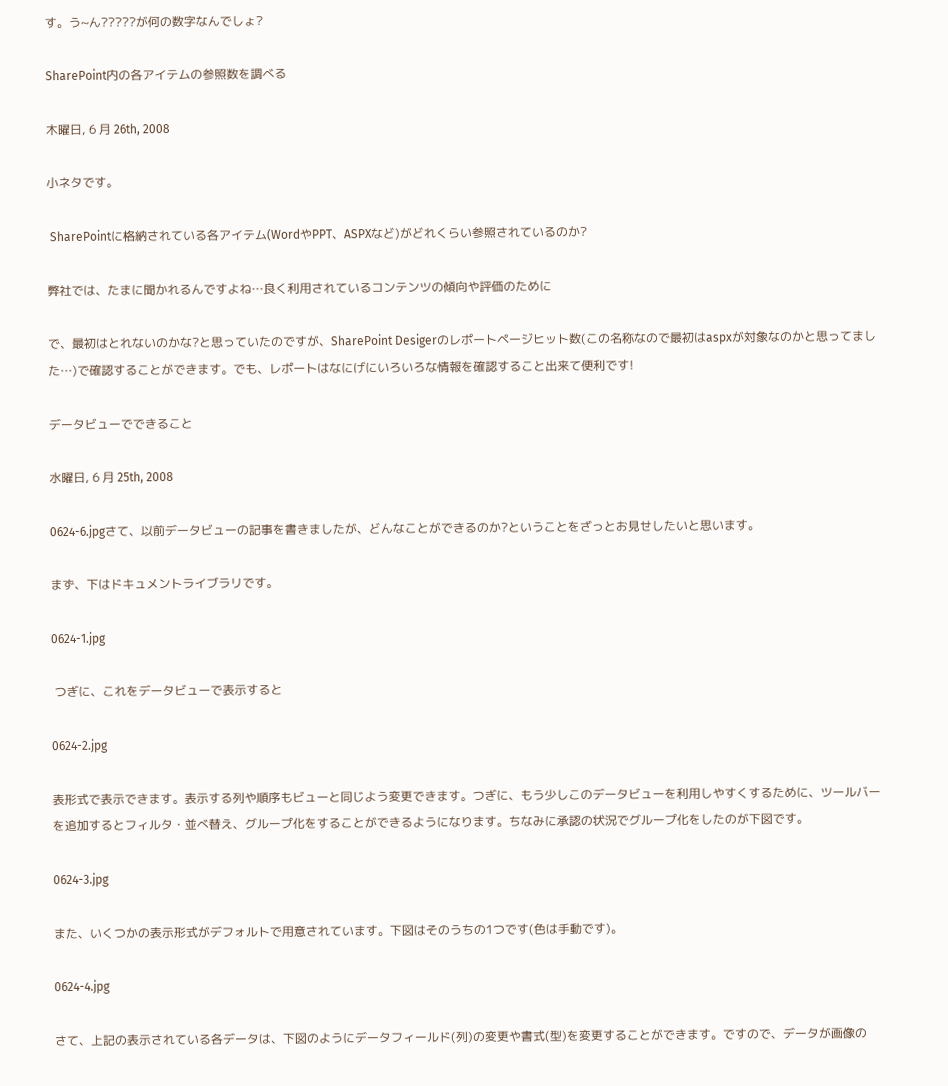す。う~ん?????が何の数字なんでしょ?

SharePoint内の各アイテムの参照数を調べる

木曜日, 6 月 26th, 2008

小ネタです。

 SharePointに格納されている各アイテム(WordやPPT、ASPXなど)がどれくらい参照されているのか?

弊社では、たまに聞かれるんですよね…良く利用されているコンテンツの傾向や評価のために

で、最初はとれないのかな?と思っていたのですが、SharePoint Desigerのレポートページヒット数(この名称なので最初はaspxが対象なのかと思ってました…)で確認することができます。でも、レポートはなにげにいろいろな情報を確認すること出来て便利です!

データビューでできること

水曜日, 6 月 25th, 2008

0624-6.jpgさて、以前データビューの記事を書きましたが、どんなことができるのか?ということをざっとお見せしたいと思います。

まず、下はドキュメントライブラリです。

0624-1.jpg

 つぎに、これをデータビューで表示すると

0624-2.jpg

表形式で表示できます。表示する列や順序もビューと同じよう変更できます。つぎに、もう少しこのデータビューを利用しやすくするために、ツールバーを追加するとフィルタ・並べ替え、グループ化をすることができるようになります。ちなみに承認の状況でグループ化をしたのが下図です。

0624-3.jpg

また、いくつかの表示形式がデフォルトで用意されています。下図はそのうちの1つです(色は手動です)。

0624-4.jpg

さて、上記の表示されている各データは、下図のようにデータフィールド(列)の変更や書式(型)を変更することができます。ですので、データが画像の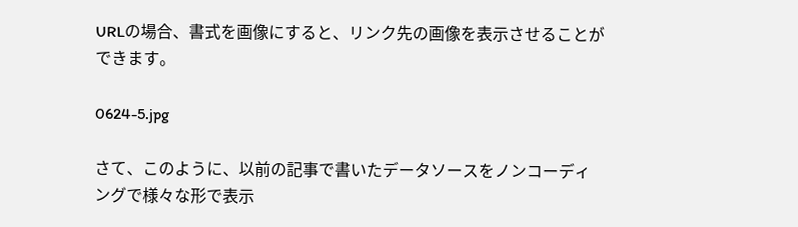URLの場合、書式を画像にすると、リンク先の画像を表示させることができます。

0624-5.jpg

さて、このように、以前の記事で書いたデータソースをノンコーディングで様々な形で表示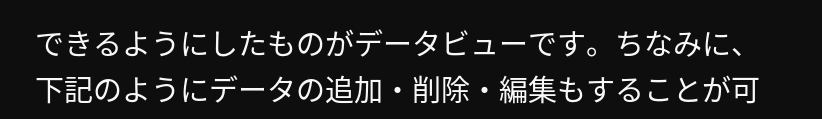できるようにしたものがデータビューです。ちなみに、下記のようにデータの追加・削除・編集もすることが可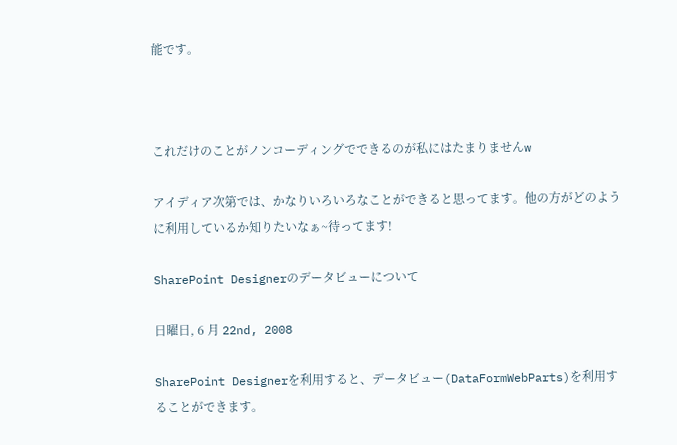能です。



これだけのことがノンコーディングでできるのが私にはたまりませんw

アイディア次第では、かなりいろいろなことができると思ってます。他の方がどのように利用しているか知りたいなぁ~待ってます!

SharePoint Designerのデータビューについて

日曜日, 6 月 22nd, 2008

SharePoint Designerを利用すると、データビュー(DataFormWebParts)を利用することができます。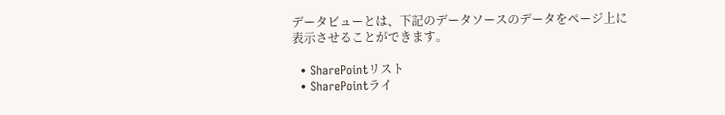データビューとは、下記のデータソースのデータをページ上に表示させることができます。

  • SharePointリスト
  • SharePointライ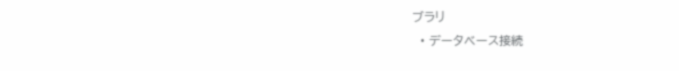ブラリ
  • データベース接続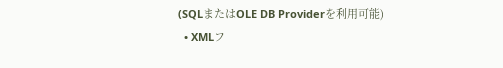(SQLまたはOLE DB Providerを利用可能)
  • XMLフ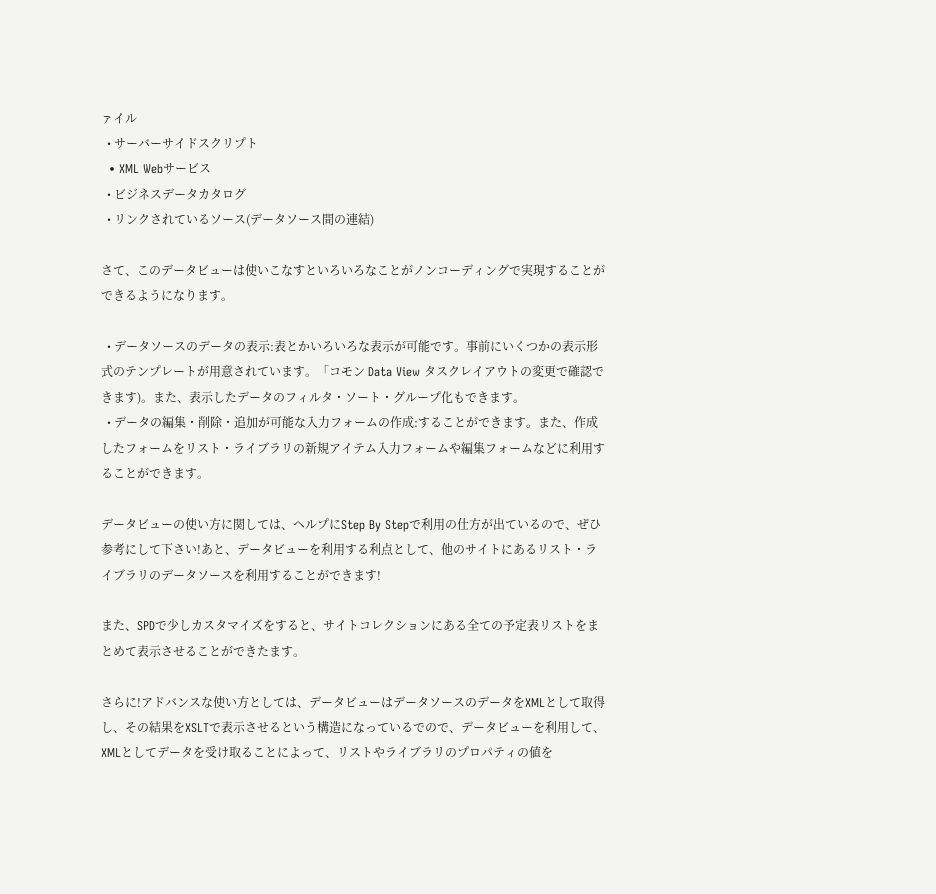ァイル
  • サーバーサイドスクリプト
  • XML Webサービス
  • ビジネスデータカタログ
  • リンクされているソース(データソース間の連結)

さて、このデータビューは使いこなすといろいろなことがノンコーディングで実現することができるようになります。

  • データソースのデータの表示:表とかいろいろな表示が可能です。事前にいくつかの表示形式のテンプレートが用意されています。「コモン Data View タスクレイアウトの変更で確認できます)。また、表示したデータのフィルタ・ソート・グループ化もできます。
  • データの編集・削除・追加が可能な入力フォームの作成:することができます。また、作成したフォームをリスト・ライブラリの新規アイテム入力フォームや編集フォームなどに利用することができます。

データビューの使い方に関しては、ヘルプにStep By Stepで利用の仕方が出ているので、ぜひ参考にして下さい!あと、データビューを利用する利点として、他のサイトにあるリスト・ライブラリのデータソースを利用することができます!

また、SPDで少しカスタマイズをすると、サイトコレクションにある全ての予定表リストをまとめて表示させることができたます。

さらに!アドバンスな使い方としては、データビューはデータソースのデータをXMLとして取得し、その結果をXSLTで表示させるという構造になっているでので、データビューを利用して、XMLとしてデータを受け取ることによって、リストやライブラリのプロパティの値を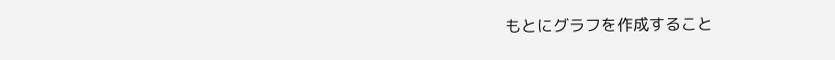もとにグラフを作成すること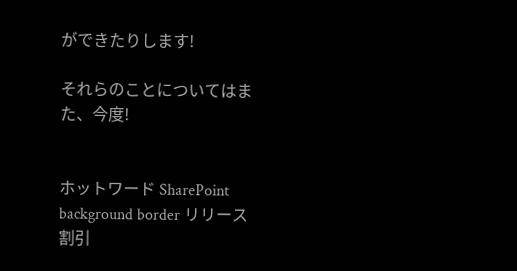ができたりします!

それらのことについてはまた、今度!


ホットワード SharePoint background border リリース
割引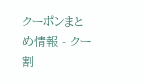クーポンまとめ情報 - クー割